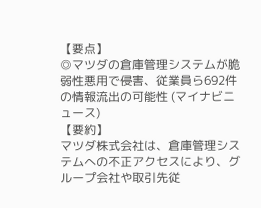【要点】
◎マツダの倉庫管理システムが脆弱性悪用で侵害、従業員ら692件の情報流出の可能性 (マイナビニュース)
【要約】
マツダ株式会社は、倉庫管理システムへの不正アクセスにより、グループ会社や取引先従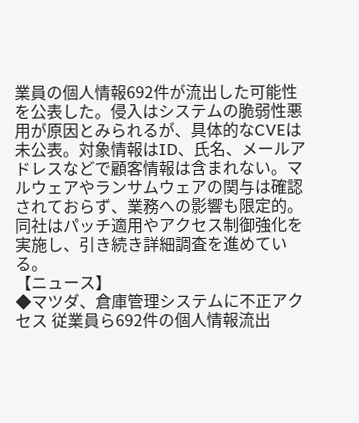業員の個人情報692件が流出した可能性を公表した。侵入はシステムの脆弱性悪用が原因とみられるが、具体的なCVEは未公表。対象情報はID、氏名、メールアドレスなどで顧客情報は含まれない。マルウェアやランサムウェアの関与は確認されておらず、業務への影響も限定的。同社はパッチ適用やアクセス制御強化を実施し、引き続き詳細調査を進めている。
【ニュース】
◆マツダ、倉庫管理システムに不正アクセス 従業員ら692件の個人情報流出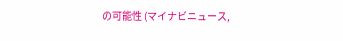の可能性 (マイナビニュース,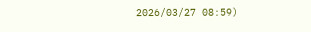2026/03/27 08:59)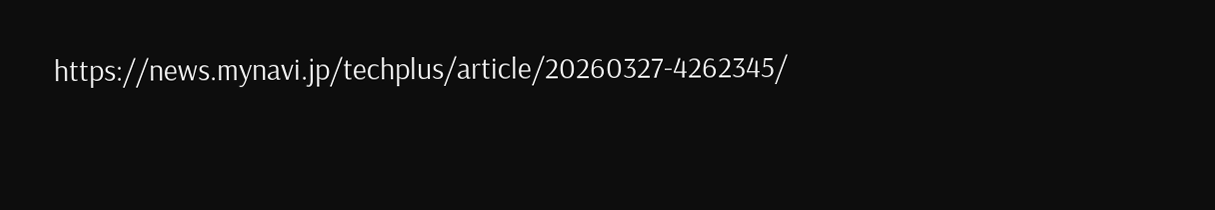https://news.mynavi.jp/techplus/article/20260327-4262345/